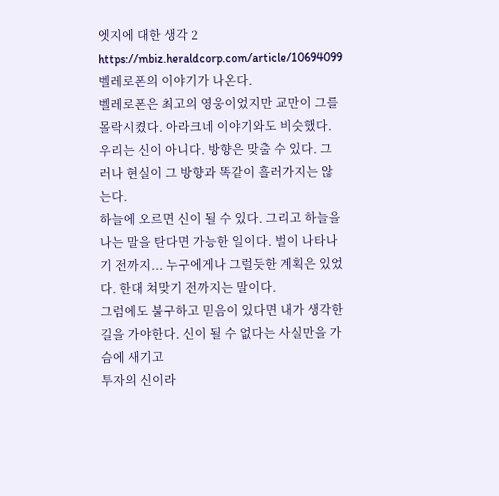엣지에 대한 생각 2
https://mbiz.heraldcorp.com/article/10694099
벨레로폰의 이야기가 나온다.
벨레로폰은 최고의 영웅이었지만 교만이 그를 몰락시켰다. 아라크네 이야기와도 비슷했다.
우리는 신이 아니다. 방향은 맞출 수 있다. 그러나 현실이 그 방향과 똑같이 흘러가지는 않는다.
하늘에 오르면 신이 될 수 있다. 그리고 하늘을 나는 말을 탄다면 가능한 일이다. 벌이 나타나기 전까지... 누구에게나 그럴듯한 계획은 있었다. 한대 쳐맞기 전까지는 말이다.
그럼에도 불구하고 믿음이 있다면 내가 생각한 길을 가야한다. 신이 될 수 없다는 사실만을 가슴에 새기고
투자의 신이라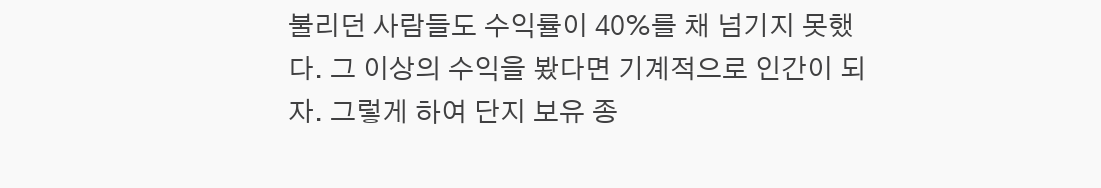불리던 사람들도 수익률이 40%를 채 넘기지 못했다. 그 이상의 수익을 봤다면 기계적으로 인간이 되자. 그렇게 하여 단지 보유 종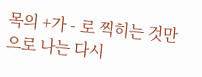목의 +가 - 로 찍히는 것만으로 나는 다시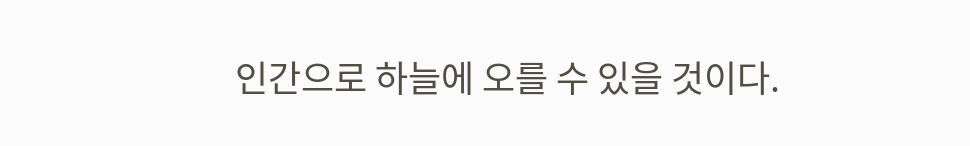인간으로 하늘에 오를 수 있을 것이다.